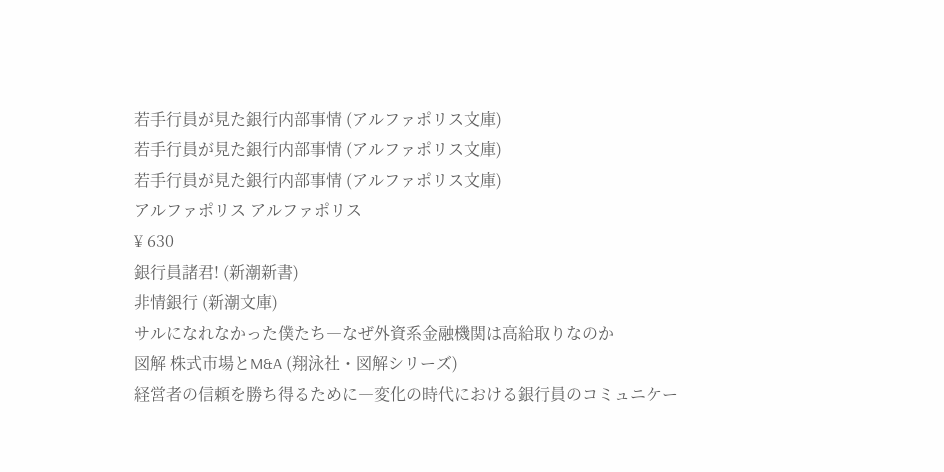若手行員が見た銀行内部事情 (アルファポリス文庫)
若手行員が見た銀行内部事情 (アルファポリス文庫)
若手行員が見た銀行内部事情 (アルファポリス文庫)
アルファポリス アルファポリス
¥ 630
銀行員諸君! (新潮新書)
非情銀行 (新潮文庫)
サルになれなかった僕たち―なぜ外資系金融機関は高給取りなのか
図解 株式市場とM&A (翔泳社・図解シリーズ)
経営者の信頼を勝ち得るために―変化の時代における銀行員のコミュニケー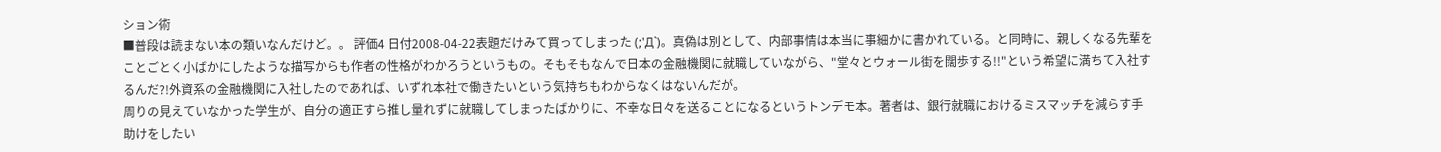ション術
■普段は読まない本の類いなんだけど。。 評価4 日付2008-04-22表題だけみて買ってしまった (;'Д`)。真偽は別として、内部事情は本当に事細かに書かれている。と同時に、親しくなる先輩をことごとく小ばかにしたような描写からも作者の性格がわかろうというもの。そもそもなんで日本の金融機関に就職していながら、"堂々とウォール街を闊歩する!!"という希望に満ちて入社するんだ?!外資系の金融機関に入社したのであれば、いずれ本社で働きたいという気持ちもわからなくはないんだが。
周りの見えていなかった学生が、自分の適正すら推し量れずに就職してしまったばかりに、不幸な日々を送ることになるというトンデモ本。著者は、銀行就職におけるミスマッチを減らす手助けをしたい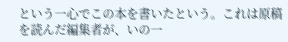という一心でこの本を書いたという。これは原稿を読んだ編集者が、いの一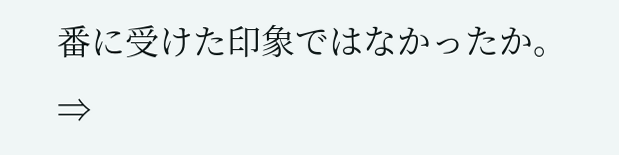番に受けた印象ではなかったか。
⇒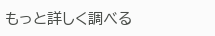もっと詳しく調べる